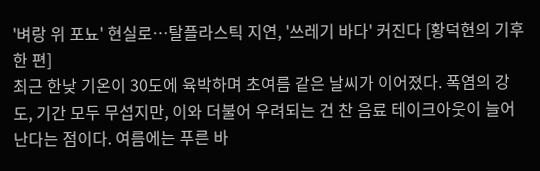'벼랑 위 포뇨' 현실로…탈플라스틱 지연, '쓰레기 바다' 커진다 [황덕현의 기후 한 편]
최근 한낮 기온이 30도에 육박하며 초여름 같은 날씨가 이어졌다. 폭염의 강도, 기간 모두 무섭지만, 이와 더불어 우려되는 건 찬 음료 테이크아웃이 늘어난다는 점이다. 여름에는 푸른 바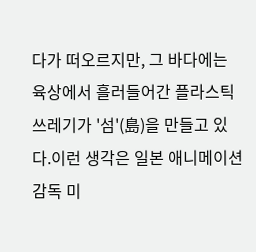다가 떠오르지만, 그 바다에는 육상에서 흘러들어간 플라스틱 쓰레기가 '섬'(島)을 만들고 있다.이런 생각은 일본 애니메이션 감독 미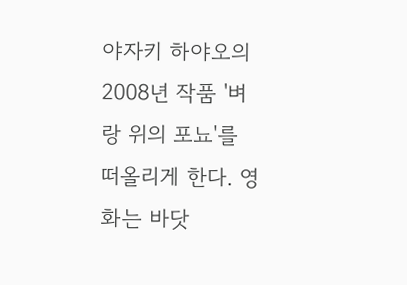야자키 하야오의 2008년 작품 '벼랑 위의 포뇨'를 떠올리게 한다. 영화는 바닷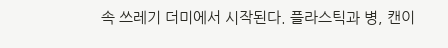속 쓰레기 더미에서 시작된다. 플라스틱과 병, 캔이